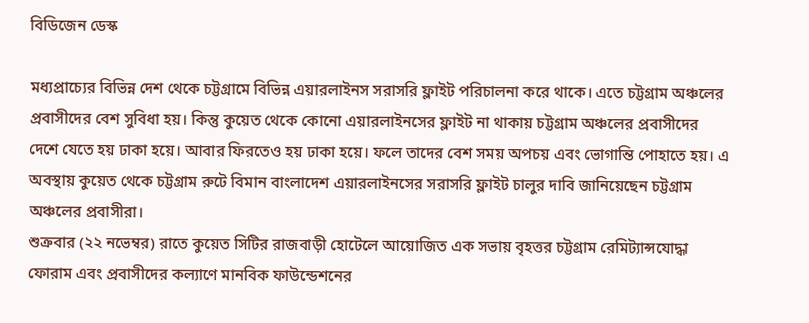বিডিজেন ডেস্ক

মধ্যপ্রাচ্যের বিভিন্ন দেশ থেকে চট্টগ্রামে বিভিন্ন এয়ারলাইনস সরাসরি ফ্লাইট পরিচালনা করে থাকে। এতে চট্টগ্রাম অঞ্চলের প্রবাসীদের বেশ সুবিধা হয়। কিন্তু কুয়েত থেকে কোনো এয়ারলাইনসের ফ্লাইট না থাকায় চট্টগ্রাম অঞ্চলের প্রবাসীদের দেশে যেতে হয় ঢাকা হয়ে। আবার ফিরতেও হয় ঢাকা হয়ে। ফলে তাদের বেশ সময় অপচয় এবং ভোগান্তি পোহাতে হয়। এ অবস্থায় কুয়েত থেকে চট্টগ্রাম রুটে বিমান বাংলাদেশ এয়ারলাইনসের সরাসরি ফ্লাইট চালুর দাবি জানিয়েছেন চট্টগ্রাম অঞ্চলের প্রবাসীরা।
শুক্রবার (২২ নভেম্বর) রাতে কুয়েত সিটির রাজবাড়ী হোটেলে আয়োজিত এক সভায় বৃহত্তর চট্টগ্রাম রেমিট্যান্সযোদ্ধা ফোরাম এবং প্রবাসীদের কল্যাণে মানবিক ফাউন্ডেশনের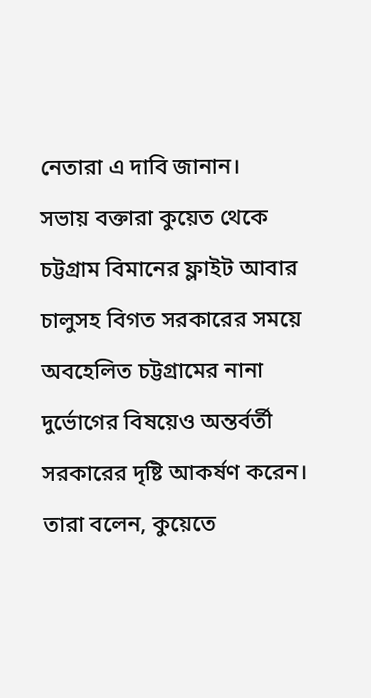নেতারা এ দাবি জানান।
সভায় বক্তারা কুয়েত থেকে চট্টগ্রাম বিমানের ফ্লাইট আবার চালুসহ বিগত সরকারের সময়ে অবহেলিত চট্টগ্রামের নানা দুর্ভোগের বিষয়েও অন্তর্বর্তী সরকারের দৃষ্টি আকর্ষণ করেন।
তারা বলেন, কুয়েতে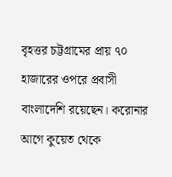বৃহত্তর চট্টগ্রামের প্রায় ৭০ হাজারের ওপরে প্রবাসী বাংলাদেশি রয়েছেন। করোনার আগে কুয়েত থেকে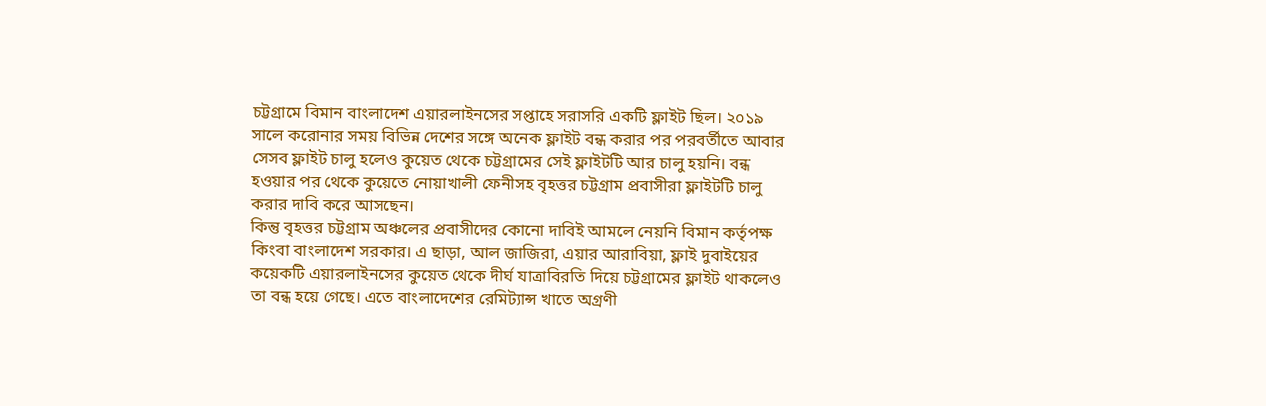চট্টগ্রামে বিমান বাংলাদেশ এয়ারলাইনসের সপ্তাহে সরাসরি একটি ফ্লাইট ছিল। ২০১৯ সালে করোনার সময় বিভিন্ন দেশের সঙ্গে অনেক ফ্লাইট বন্ধ করার পর পরবর্তীতে আবার সেসব ফ্লাইট চালু হলেও কুয়েত থেকে চট্টগ্রামের সেই ফ্লাইটটি আর চালু হয়নি। বন্ধ হওয়ার পর থেকে কুয়েতে নোয়াখালী ফেনীসহ বৃহত্তর চট্টগ্রাম প্রবাসীরা ফ্লাইটটি চালু করার দাবি করে আসছেন।
কিন্তু বৃহত্তর চট্টগ্রাম অঞ্চলের প্রবাসীদের কোনো দাবিই আমলে নেয়নি বিমান কর্তৃপক্ষ কিংবা বাংলাদেশ সরকার। এ ছাড়া, আল জাজিরা, এয়ার আরাবিয়া, ফ্লাই দুবাইয়ের কয়েকটি এয়ারলাইনসের কুয়েত থেকে দীর্ঘ যাত্রাবিরতি দিয়ে চট্টগ্রামের ফ্লাইট থাকলেও তা বন্ধ হয়ে গেছে। এতে বাংলাদেশের রেমিট্যান্স খাতে অগ্রণী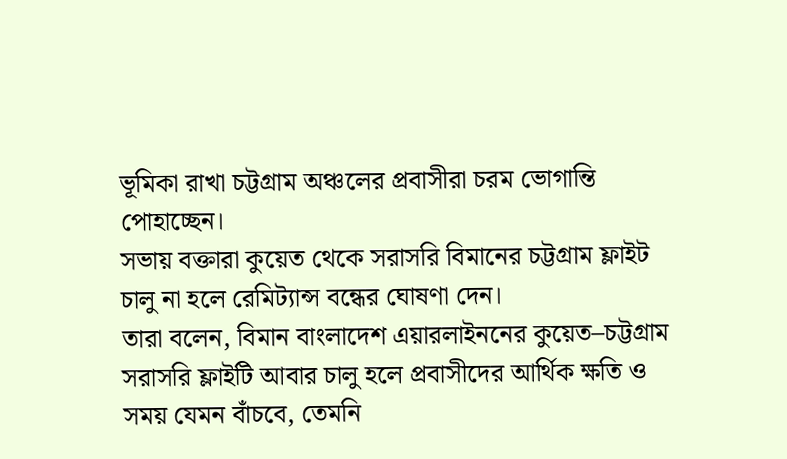ভূমিকা রাখা চট্টগ্রাম অঞ্চলের প্রবাসীরা চরম ভোগান্তি পোহাচ্ছেন।
সভায় বক্তারা কুয়েত থেকে সরাসরি বিমানের চট্টগ্রাম ফ্লাইট চালু না হলে রেমিট্যান্স বন্ধের ঘোষণা দেন।
তারা বলেন, বিমান বাংলাদেশ এয়ারলাইননের কুয়েত–চট্টগ্রাম সরাসরি ফ্লাইটি আবার চালু হলে প্রবাসীদের আর্থিক ক্ষতি ও সময় যেমন বাঁচবে, তেমনি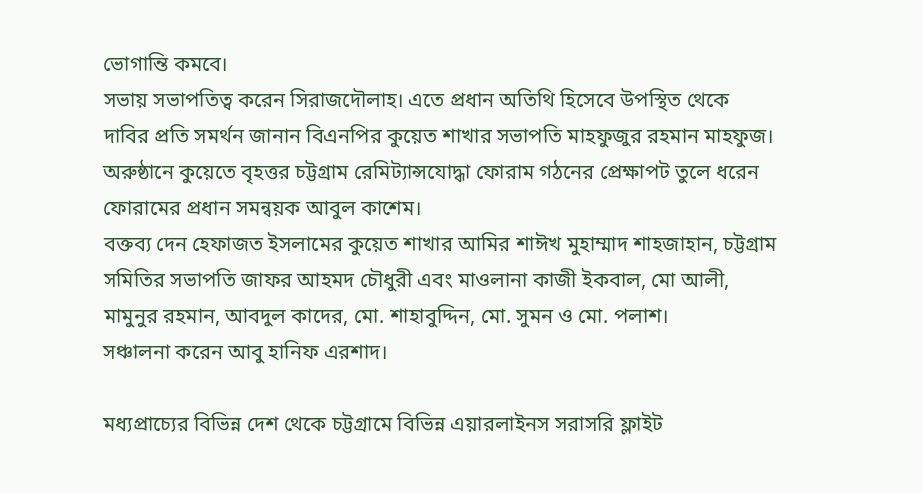ভোগান্তি কমবে।
সভায় সভাপতিত্ব করেন সিরাজদৌলাহ। এতে প্রধান অতিথি হিসেবে উপস্থিত থেকে দাবির প্রতি সমর্থন জানান বিএনপির কুয়েত শাখার সভাপতি মাহফুজুর রহমান মাহফুজ।
অরুষ্ঠানে কুয়েতে বৃহত্তর চট্টগ্রাম রেমিট্যান্সযোদ্ধা ফোরাম গঠনের প্রেক্ষাপট তুলে ধরেন ফোরামের প্রধান সমন্বয়ক আবুল কাশেম।
বক্তব্য দেন হেফাজত ইসলামের কুয়েত শাখার আমির শাঈখ মুহাম্মাদ শাহজাহান, চট্টগ্রাম সমিতির সভাপতি জাফর আহমদ চৌধুরী এবং মাওলানা কাজী ইকবাল, মো আলী, মামুনুর রহমান, আবদুল কাদের, মো. শাহাবুদ্দিন, মো. সুমন ও মো. পলাশ।
সঞ্চালনা করেন আবু হানিফ এরশাদ।

মধ্যপ্রাচ্যের বিভিন্ন দেশ থেকে চট্টগ্রামে বিভিন্ন এয়ারলাইনস সরাসরি ফ্লাইট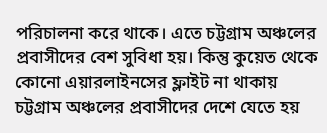পরিচালনা করে থাকে। এতে চট্টগ্রাম অঞ্চলের প্রবাসীদের বেশ সুবিধা হয়। কিন্তু কুয়েত থেকে কোনো এয়ারলাইনসের ফ্লাইট না থাকায় চট্টগ্রাম অঞ্চলের প্রবাসীদের দেশে যেতে হয়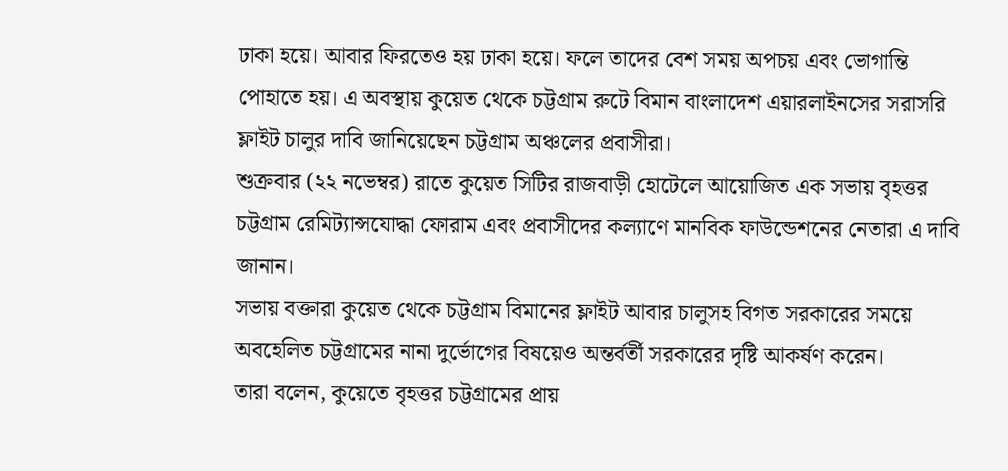ঢাকা হয়ে। আবার ফিরতেও হয় ঢাকা হয়ে। ফলে তাদের বেশ সময় অপচয় এবং ভোগান্তি পোহাতে হয়। এ অবস্থায় কুয়েত থেকে চট্টগ্রাম রুটে বিমান বাংলাদেশ এয়ারলাইনসের সরাসরি ফ্লাইট চালুর দাবি জানিয়েছেন চট্টগ্রাম অঞ্চলের প্রবাসীরা।
শুক্রবার (২২ নভেম্বর) রাতে কুয়েত সিটির রাজবাড়ী হোটেলে আয়োজিত এক সভায় বৃহত্তর চট্টগ্রাম রেমিট্যান্সযোদ্ধা ফোরাম এবং প্রবাসীদের কল্যাণে মানবিক ফাউন্ডেশনের নেতারা এ দাবি জানান।
সভায় বক্তারা কুয়েত থেকে চট্টগ্রাম বিমানের ফ্লাইট আবার চালুসহ বিগত সরকারের সময়ে অবহেলিত চট্টগ্রামের নানা দুর্ভোগের বিষয়েও অন্তর্বর্তী সরকারের দৃষ্টি আকর্ষণ করেন।
তারা বলেন, কুয়েতে বৃহত্তর চট্টগ্রামের প্রায়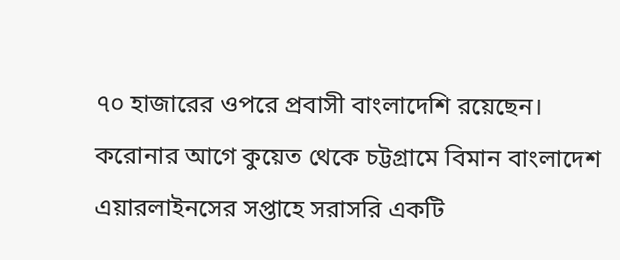৭০ হাজারের ওপরে প্রবাসী বাংলাদেশি রয়েছেন। করোনার আগে কুয়েত থেকে চট্টগ্রামে বিমান বাংলাদেশ এয়ারলাইনসের সপ্তাহে সরাসরি একটি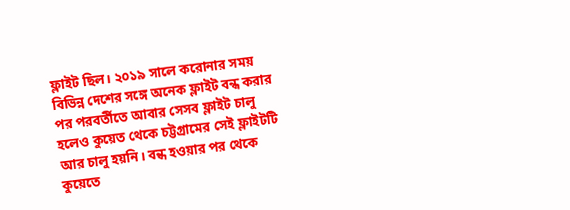ফ্লাইট ছিল। ২০১৯ সালে করোনার সময় বিভিন্ন দেশের সঙ্গে অনেক ফ্লাইট বন্ধ করার পর পরবর্তীতে আবার সেসব ফ্লাইট চালু হলেও কুয়েত থেকে চট্টগ্রামের সেই ফ্লাইটটি আর চালু হয়নি। বন্ধ হওয়ার পর থেকে কুয়েতে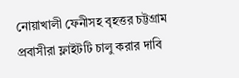নোয়াখালী ফেনীসহ বৃহত্তর চট্টগ্রাম প্রবাসীরা ফ্লাইটটি চালু করার দাবি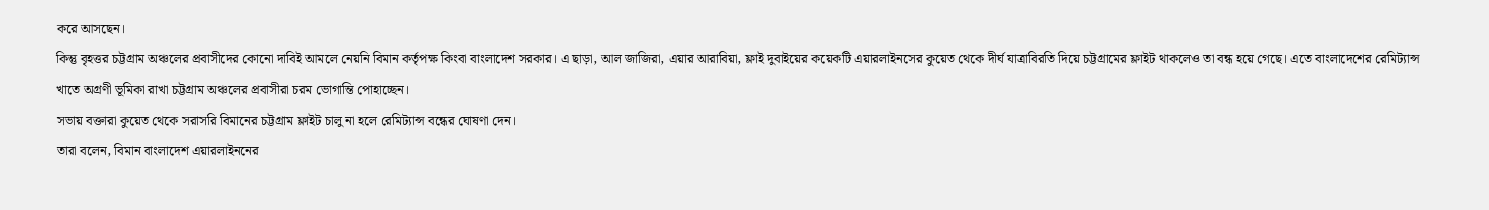করে আসছেন।
কিন্তু বৃহত্তর চট্টগ্রাম অঞ্চলের প্রবাসীদের কোনো দাবিই আমলে নেয়নি বিমান কর্তৃপক্ষ কিংবা বাংলাদেশ সরকার। এ ছাড়া, আল জাজিরা, এয়ার আরাবিয়া, ফ্লাই দুবাইয়ের কয়েকটি এয়ারলাইনসের কুয়েত থেকে দীর্ঘ যাত্রাবিরতি দিয়ে চট্টগ্রামের ফ্লাইট থাকলেও তা বন্ধ হয়ে গেছে। এতে বাংলাদেশের রেমিট্যান্স খাতে অগ্রণী ভূমিকা রাখা চট্টগ্রাম অঞ্চলের প্রবাসীরা চরম ভোগান্তি পোহাচ্ছেন।
সভায় বক্তারা কুয়েত থেকে সরাসরি বিমানের চট্টগ্রাম ফ্লাইট চালু না হলে রেমিট্যান্স বন্ধের ঘোষণা দেন।
তারা বলেন, বিমান বাংলাদেশ এয়ারলাইননের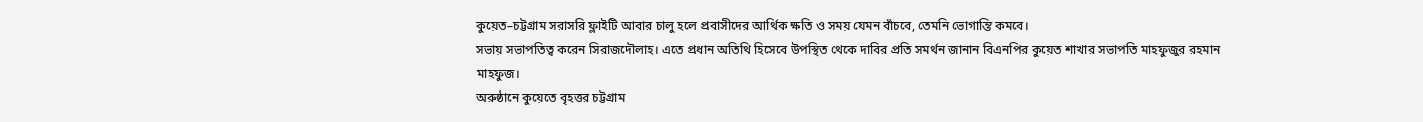কুয়েত–চট্টগ্রাম সরাসরি ফ্লাইটি আবার চালু হলে প্রবাসীদের আর্থিক ক্ষতি ও সময় যেমন বাঁচবে, তেমনি ভোগান্তি কমবে।
সভায় সভাপতিত্ব করেন সিরাজদৌলাহ। এতে প্রধান অতিথি হিসেবে উপস্থিত থেকে দাবির প্রতি সমর্থন জানান বিএনপির কুয়েত শাখার সভাপতি মাহফুজুর রহমান মাহফুজ।
অরুষ্ঠানে কুয়েতে বৃহত্তর চট্টগ্রাম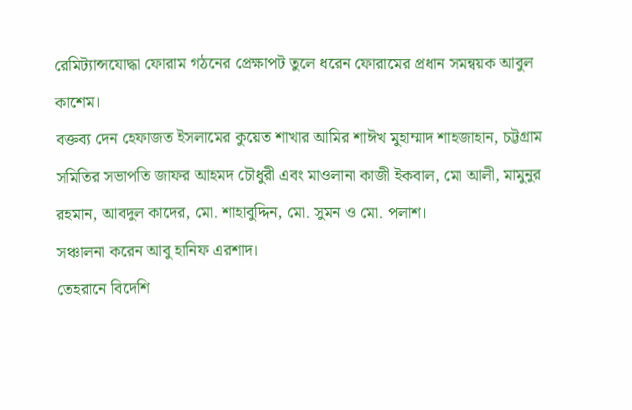রেমিট্যান্সযোদ্ধা ফোরাম গঠনের প্রেক্ষাপট তুলে ধরেন ফোরামের প্রধান সমন্বয়ক আবুল কাশেম।
বক্তব্য দেন হেফাজত ইসলামের কুয়েত শাখার আমির শাঈখ মুহাম্মাদ শাহজাহান, চট্টগ্রাম সমিতির সভাপতি জাফর আহমদ চৌধুরী এবং মাওলানা কাজী ইকবাল, মো আলী, মামুনুর রহমান, আবদুল কাদের, মো. শাহাবুদ্দিন, মো. সুমন ও মো. পলাশ।
সঞ্চালনা করেন আবু হানিফ এরশাদ।
তেহরানে বিদেশি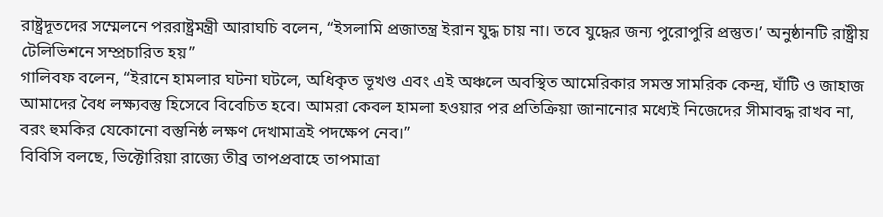রাষ্ট্রদূতদের সম্মেলনে পররাষ্ট্রমন্ত্রী আরাঘচি বলেন, “ইসলামি প্রজাতন্ত্র ইরান যুদ্ধ চায় না। তবে যুদ্ধের জন্য পুরোপুরি প্রস্তুত।’ অনুষ্ঠানটি রাষ্ট্রীয় টেলিভিশনে সম্প্রচারিত হয়”
গালিবফ বলেন, “ইরানে হামলার ঘটনা ঘটলে, অধিকৃত ভূখণ্ড এবং এই অঞ্চলে অবস্থিত আমেরিকার সমস্ত সামরিক কেন্দ্র, ঘাঁটি ও জাহাজ আমাদের বৈধ লক্ষ্যবস্তু হিসেবে বিবেচিত হবে। আমরা কেবল হামলা হওয়ার পর প্রতিক্রিয়া জানানোর মধ্যেই নিজেদের সীমাবদ্ধ রাখব না, বরং হুমকির যেকোনো বস্তুনিষ্ঠ লক্ষণ দেখামাত্রই পদক্ষেপ নেব।”
বিবিসি বলছে, ভিক্টোরিয়া রাজ্যে তীব্র তাপপ্রবাহে তাপমাত্রা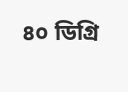৪০ ডিগ্রি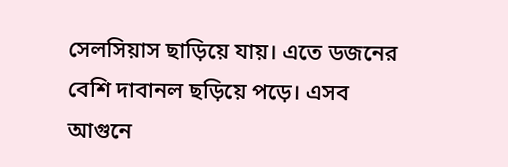সেলসিয়াস ছাড়িয়ে যায়। এতে ডজনের বেশি দাবানল ছড়িয়ে পড়ে। এসব আগুনে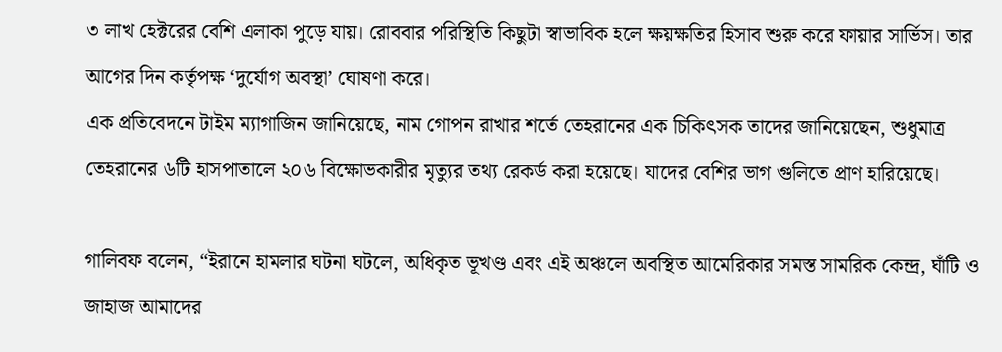৩ লাখ হেক্টরের বেশি এলাকা পুড়ে যায়। রোববার পরিস্থিতি কিছুটা স্বাভাবিক হলে ক্ষয়ক্ষতির হিসাব শুরু করে ফায়ার সার্ভিস। তার আগের দিন কর্তৃপক্ষ ‘দুর্যোগ অবস্থা’ ঘোষণা করে।
এক প্রতিবেদনে টাইম ম্যাগাজিন জানিয়েছে, নাম গোপন রাখার শর্তে তেহরানের এক চিকিৎসক তাদের জানিয়েছেন, শুধুমাত্র তেহরানের ৬টি হাসপাতালে ২০৬ বিক্ষোভকারীর মৃত্যুর তথ্য রেকর্ড করা হয়েছে। যাদের বেশির ভাগ গুলিতে প্রাণ হারিয়েছে।

গালিবফ বলেন, “ইরানে হামলার ঘটনা ঘটলে, অধিকৃত ভূখণ্ড এবং এই অঞ্চলে অবস্থিত আমেরিকার সমস্ত সামরিক কেন্দ্র, ঘাঁটি ও জাহাজ আমাদের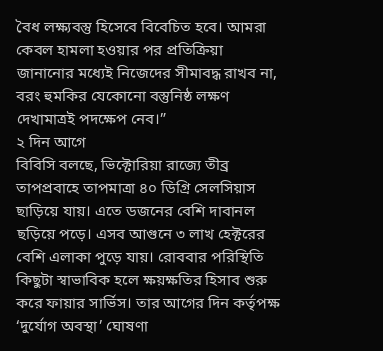বৈধ লক্ষ্যবস্তু হিসেবে বিবেচিত হবে। আমরা কেবল হামলা হওয়ার পর প্রতিক্রিয়া জানানোর মধ্যেই নিজেদের সীমাবদ্ধ রাখব না, বরং হুমকির যেকোনো বস্তুনিষ্ঠ লক্ষণ দেখামাত্রই পদক্ষেপ নেব।”
২ দিন আগে
বিবিসি বলছে, ভিক্টোরিয়া রাজ্যে তীব্র তাপপ্রবাহে তাপমাত্রা ৪০ ডিগ্রি সেলসিয়াস ছাড়িয়ে যায়। এতে ডজনের বেশি দাবানল ছড়িয়ে পড়ে। এসব আগুনে ৩ লাখ হেক্টরের বেশি এলাকা পুড়ে যায়। রোববার পরিস্থিতি কিছুটা স্বাভাবিক হলে ক্ষয়ক্ষতির হিসাব শুরু করে ফায়ার সার্ভিস। তার আগের দিন কর্তৃপক্ষ ‘দুর্যোগ অবস্থা’ ঘোষণা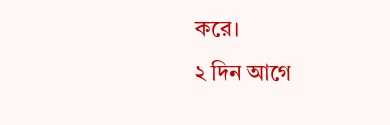করে।
২ দিন আগে